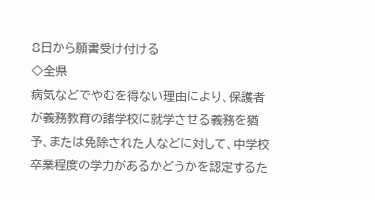8日から願書受け付ける
◇全県
病気などでやむを得ない理由により、保護者が義務教育の諸学校に就学させる義務を猶予、または免除された人などに対して、中学校卒業程度の学力があるかどうかを認定するた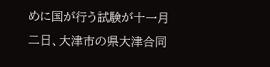めに国が行う試験が十一月二日、大津市の県大津合同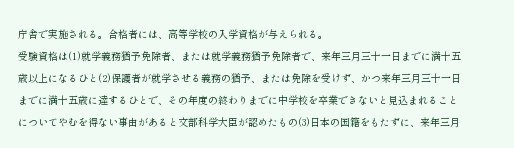庁舎で実施される。合格者には、高等学校の入学資格が与えられる。
受験資格は(1)就学義務猶予免除者、または就学義務猶予免除者で、来年三月三十一日までに満十五歳以上になるひと(2)保護者が就学させる義務の猶予、または免除を受けず、かつ来年三月三十一日までに満十五歳に達するひとで、その年度の終わりまでに中学校を卒業できないと見込まれることについてやむを得ない事由があると文部科学大臣が認めたもの(3)日本の国籍をもたずに、来年三月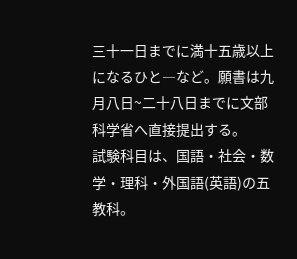三十一日までに満十五歳以上になるひと―など。願書は九月八日~二十八日までに文部科学省へ直接提出する。
試験科目は、国語・社会・数学・理科・外国語(英語)の五教科。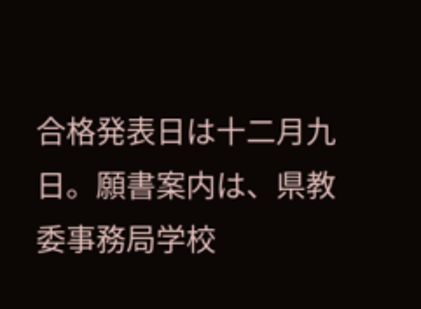合格発表日は十二月九日。願書案内は、県教委事務局学校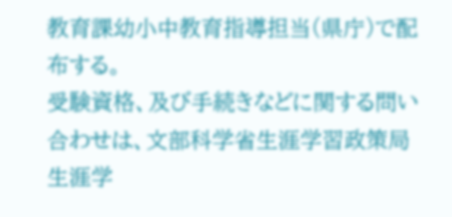教育課幼小中教育指導担当(県庁)で配布する。
受験資格、及び手続きなどに関する問い合わせは、文部科学省生涯学習政策局生涯学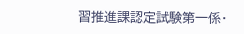習推進課認定試験第一係・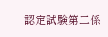認定試験第二係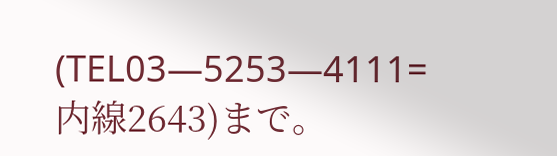(TEL03―5253―4111=内線2643)まで。